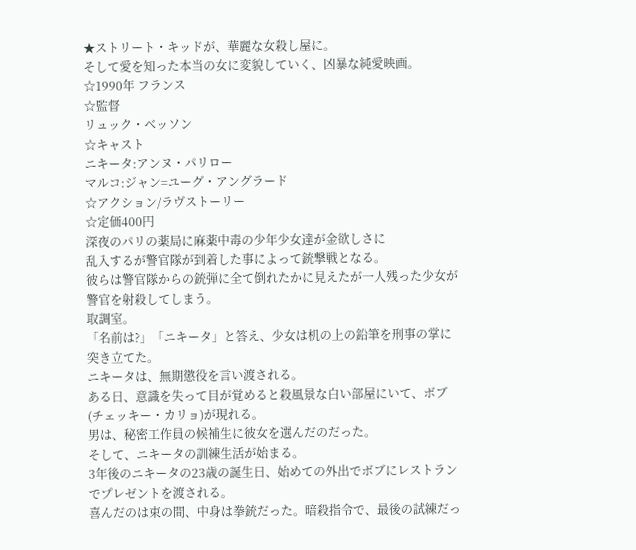★ストリート・キッドが、華麗な女殺し屋に。
そして愛を知った本当の女に変貌していく、凶暴な純愛映画。
☆1990年 フランス
☆監督
リュック・ベッソン
☆キャスト
ニキータ:アンヌ・パリロー
マルコ:ジャン=ユーグ・アングラード
☆アクション/ラヴストーリー
☆定価400円
深夜のパリの薬局に麻薬中毒の少年少女達が金欲しさに
乱入するが警官隊が到着した事によって銃撃戦となる。
彼らは警官隊からの銃弾に全て倒れたかに見えたが一人残った少女が警官を射殺してしまう。
取調室。
「名前は?」「ニキータ」と答え、少女は机の上の鉛筆を刑事の掌に突き立てた。
ニキータは、無期懲役を言い渡される。
ある日、意識を失って目が覚めると殺風景な白い部屋にいて、ボブ(チェッキー・カリョ)が現れる。
男は、秘密工作員の候補生に彼女を選んだのだった。
そして、ニキータの訓練生活が始まる。
3年後のニキータの23歳の誕生日、始めての外出でボブにレストランでプレゼントを渡される。
喜んだのは束の間、中身は拳銃だった。暗殺指令で、最後の試練だっ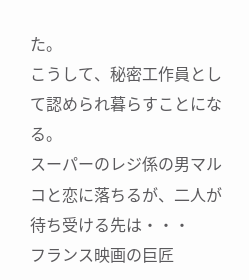た。
こうして、秘密工作員として認められ暮らすことになる。
スーパーのレジ係の男マルコと恋に落ちるが、二人が待ち受ける先は・・・
フランス映画の巨匠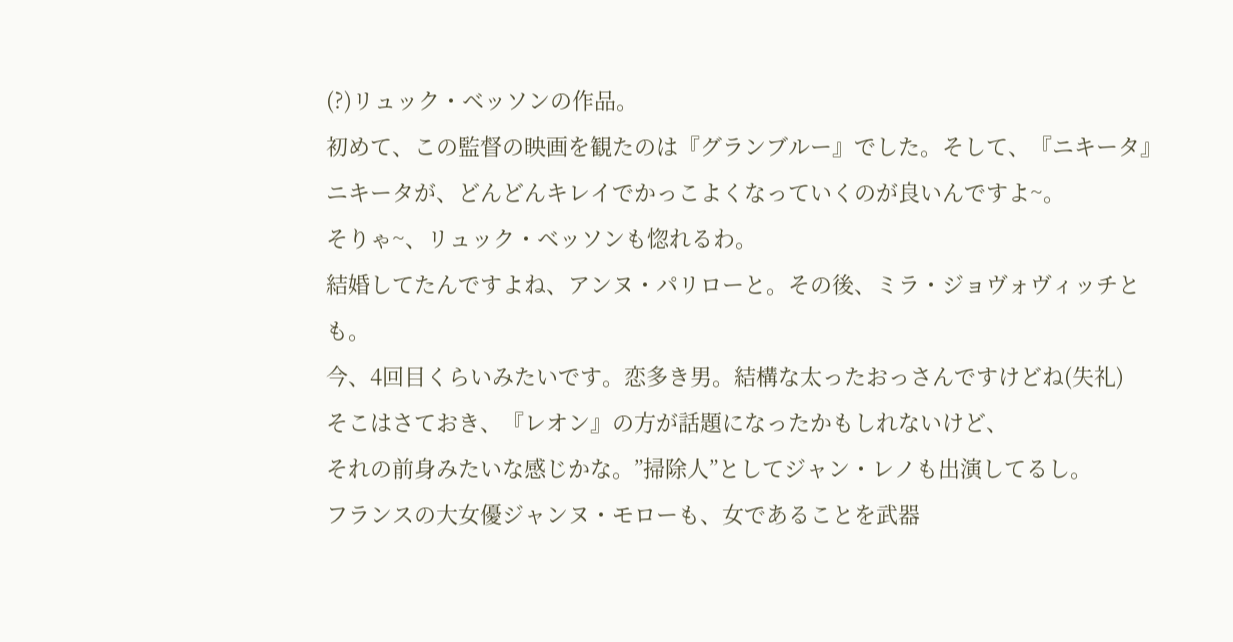(?)リュック・ベッソンの作品。
初めて、この監督の映画を観たのは『グランブルー』でした。そして、『ニキータ』
ニキータが、どんどんキレイでかっこよくなっていくのが良いんですよ~。
そりゃ~、リュック・ベッソンも惚れるわ。
結婚してたんですよね、アンヌ・パリローと。その後、ミラ・ジョヴォヴィッチとも。
今、4回目くらいみたいです。恋多き男。結構な太ったおっさんですけどね(失礼)
そこはさておき、『レオン』の方が話題になったかもしれないけど、
それの前身みたいな感じかな。”掃除人”としてジャン・レノも出演してるし。
フランスの大女優ジャンヌ・モローも、女であることを武器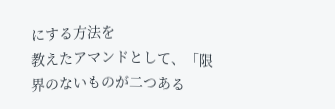にする方法を
教えたアマンドとして、「限界のないものが二つある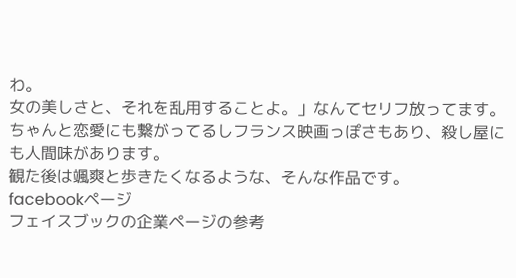わ。
女の美しさと、それを乱用することよ。」なんてセリフ放ってます。
ちゃんと恋愛にも繋がってるしフランス映画っぽさもあり、殺し屋にも人間味があります。
観た後は颯爽と歩きたくなるような、そんな作品です。
facebookページ
フェイスブックの企業ページの参考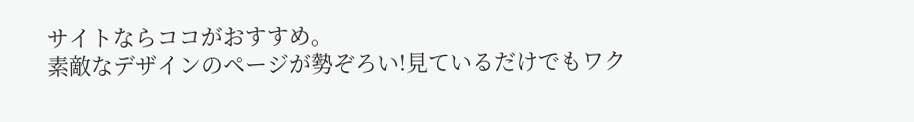サイトならココがおすすめ。
素敵なデザインのページが勢ぞろい!見ているだけでもワク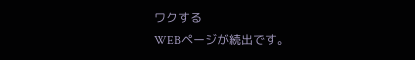ワクする
WEBページが続出です。